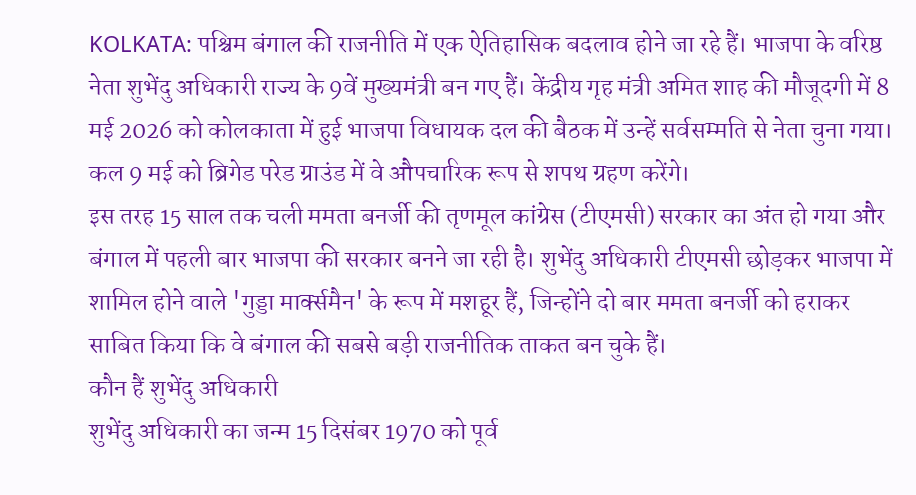KOLKATA: पश्चिम बंगाल की राजनीति में एक ऐतिहासिक बदलाव होने जा रहे हैं। भाजपा के वरिष्ठ नेता शुभेंदु अधिकारी राज्य के 9वें मुख्यमंत्री बन गए हैं। केंद्रीय गृह मंत्री अमित शाह की मौजूदगी में 8 मई 2026 को कोलकाता में हुई भाजपा विधायक दल की बैठक में उन्हें सर्वसम्मति से नेता चुना गया। कल 9 मई को ब्रिगेड परेड ग्राउंड में वे औपचारिक रूप से शपथ ग्रहण करेंगे।
इस तरह 15 साल तक चली ममता बनर्जी की तृणमूल कांग्रेस (टीएमसी) सरकार का अंत हो गया और बंगाल में पहली बार भाजपा की सरकार बनने जा रही है। शुभेंदु अधिकारी टीएमसी छोड़कर भाजपा में शामिल होने वाले 'गुड्डा मार्क्समैन' के रूप में मशहूर हैं, जिन्होंने दो बार ममता बनर्जी को हराकर साबित किया कि वे बंगाल की सबसे बड़ी राजनीतिक ताकत बन चुके हैं।
कौन हैं शुभेंदु अधिकारी
शुभेंदु अधिकारी का जन्म 15 दिसंबर 1970 को पूर्व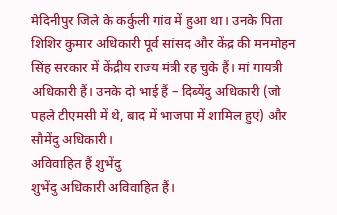मेदिनीपुर जिले के कर्कुली गांव में हुआ था। उनके पिता शिशिर कुमार अधिकारी पूर्व सांसद और केंद्र की मनमोहन सिंह सरकार में केंद्रीय राज्य मंत्री रह चुके हैं। मां गायत्री अधिकारी हैं। उनके दो भाई हैं – दिब्येंदु अधिकारी (जो पहले टीएमसी में थे, बाद में भाजपा में शामिल हुए) और सौमेंदु अधिकारी।
अविवाहित हैं शुभेंदु
शुभेंदु अधिकारी अविवाहित हैं।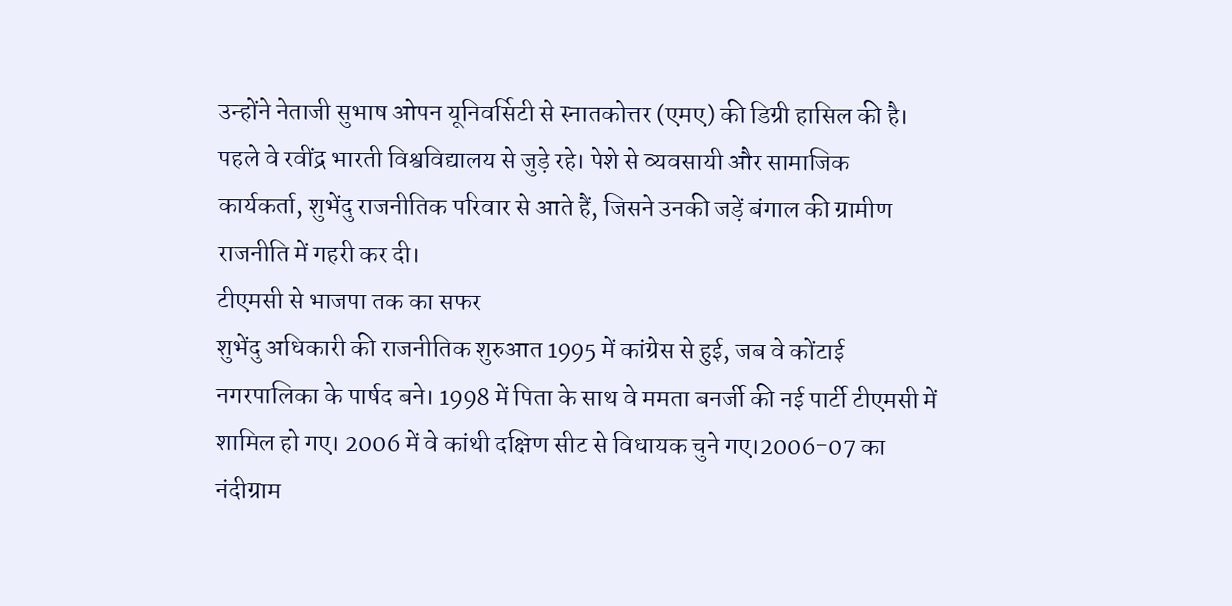उन्होंने नेताजी सुभाष ओपन यूनिवर्सिटी से स्नातकोत्तर (एमए) की डिग्री हासिल की है। पहले वे रवींद्र भारती विश्वविद्यालय से जुड़े रहे। पेशे से व्यवसायी और सामाजिक कार्यकर्ता, शुभेंदु राजनीतिक परिवार से आते हैं, जिसने उनकी जड़ें बंगाल की ग्रामीण राजनीति में गहरी कर दी।
टीएमसी से भाजपा तक का सफर
शुभेंदु अधिकारी की राजनीतिक शुरुआत 1995 में कांग्रेस से हुई, जब वे कोंटाई नगरपालिका के पार्षद बने। 1998 में पिता के साथ वे ममता बनर्जी की नई पार्टी टीएमसी में शामिल हो गए। 2006 में वे कांथी दक्षिण सीट से विधायक चुने गए।2006-07 का नंदीग्राम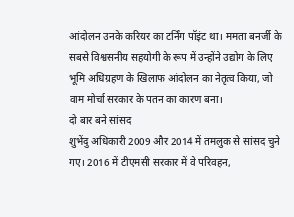आंदोलन उनके करियर का टर्निंग पॉइंट था। ममता बनर्जी के सबसे विश्वसनीय सहयोगी के रूप में उन्होंने उद्योग के लिए भूमि अधिग्रहण के खिलाफ आंदोलन का नेतृत्व किया, जो वाम मोर्चा सरकार के पतन का कारण बना।
दो बार बने सांसद
शुभेंदु अधिकारी 2009 और 2014 में तमलुक से सांसद चुने गए। 2016 में टीएमसी सरकार में वे परिवहन,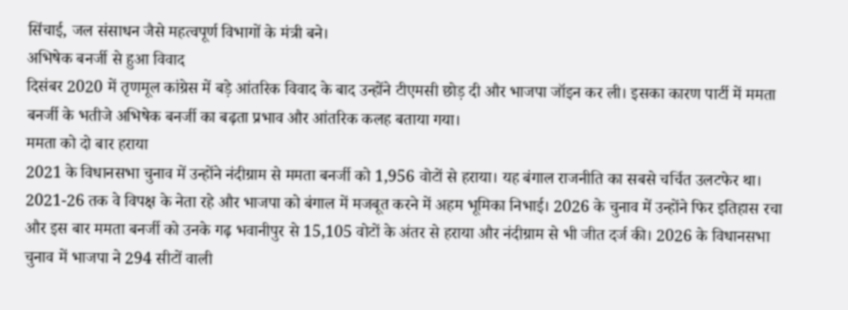सिंचाई, जल संसाधन जैसे महत्वपूर्ण विभागों के मंत्री बने।
अभिषेक बनर्जी से हुआ विवाद
दिसंबर 2020 में तृणमूल कांग्रेस में बड़े आंतरिक विवाद के बाद उन्होंने टीएमसी छोड़ दी और भाजपा जॉइन कर ली। इसका कारण पार्टी में ममता बनर्जी के भतीजे अभिषेक बनर्जी का बढ़ता प्रभाव और आंतरिक कलह बताया गया।
ममता को दो बार हराया
2021 के विधानसभा चुनाव में उन्होंने नंदीग्राम से ममता बनर्जी को 1,956 वोटों से हराया। यह बंगाल राजनीति का सबसे चर्चित उलटफेर था। 2021-26 तक वे विपक्ष के नेता रहे और भाजपा को बंगाल में मजबूत करने में अहम भूमिका निभाई। 2026 के चुनाव में उन्होंने फिर इतिहास रचा और इस बार ममता बनर्जी को उनके गढ़ भवानीपुर से 15,105 वोटों के अंतर से हराया और नंदीग्राम से भी जीत दर्ज की। 2026 के विधानसभा चुनाव में भाजपा ने 294 सीटों वाली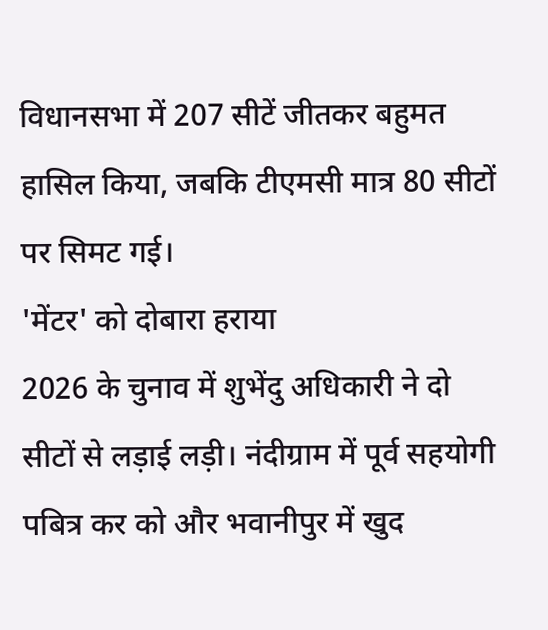विधानसभा में 207 सीटें जीतकर बहुमत हासिल किया, जबकि टीएमसी मात्र 80 सीटों पर सिमट गई।
'मेंटर' को दोबारा हराया
2026 के चुनाव में शुभेंदु अधिकारी ने दो सीटों से लड़ाई लड़ी। नंदीग्राम में पूर्व सहयोगी पबित्र कर को और भवानीपुर में खुद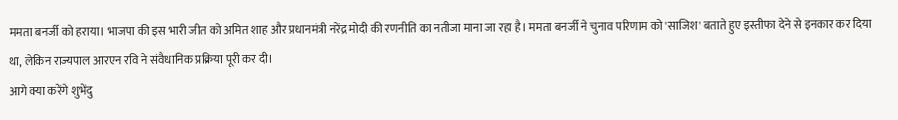ममता बनर्जी को हराया। भाजपा की इस भारी जीत को अमित शाह और प्रधानमंत्री नरेंद्र मोदी की रणनीति का नतीजा माना जा रहा है। ममता बनर्जी ने चुनाव परिणाम को 'साजिश' बताते हुए इस्तीफा देने से इनकार कर दिया था, लेकिन राज्यपाल आरएन रवि ने संवैधानिक प्रक्रिया पूरी कर दी।
आगे क्या करेंगे शुभेंदु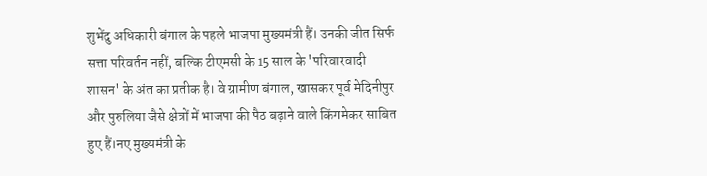शुभेंदु अधिकारी बंगाल के पहले भाजपा मुख्यमंत्री हैं। उनकी जीत सिर्फ सत्ता परिवर्तन नहीं, बल्कि टीएमसी के 15 साल के 'परिवारवादी शासन' के अंत का प्रतीक है। वे ग्रामीण बंगाल, खासकर पूर्व मेदिनीपुर और पुरुलिया जैसे क्षेत्रों में भाजपा की पैठ बढ़ाने वाले किंगमेकर साबित हुए हैं।नए मुख्यमंत्री के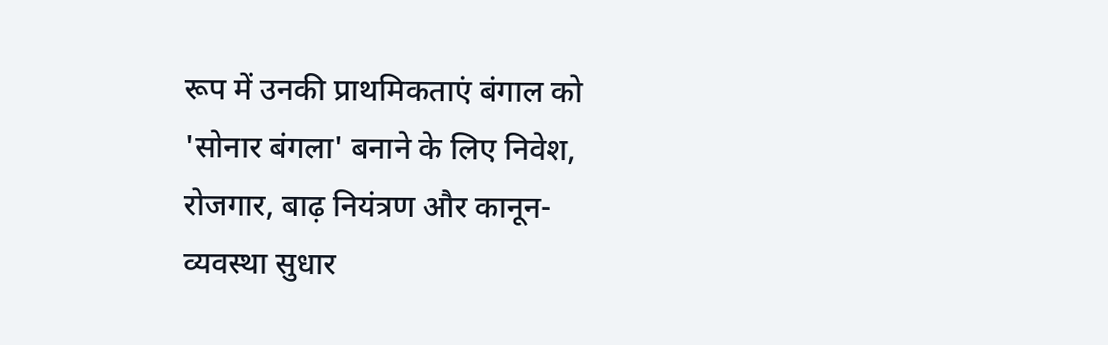रूप में उनकी प्राथमिकताएं बंगाल को 'सोनार बंगला' बनाने के लिए निवेश, रोजगार, बाढ़ नियंत्रण और कानून-व्यवस्था सुधार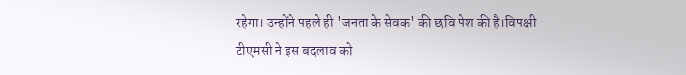रहेगा। उन्होंने पहले ही 'जनता के सेवक' की छवि पेश की है।विपक्षी टीएमसी ने इस बदलाव को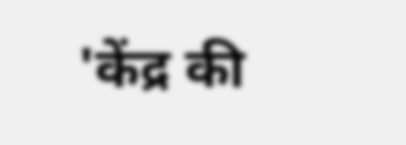'केंद्र की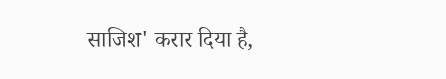साजिश' करार दिया है,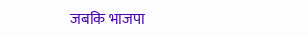जबकि भाजपा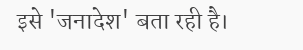इसे 'जनादेश' बता रही है।